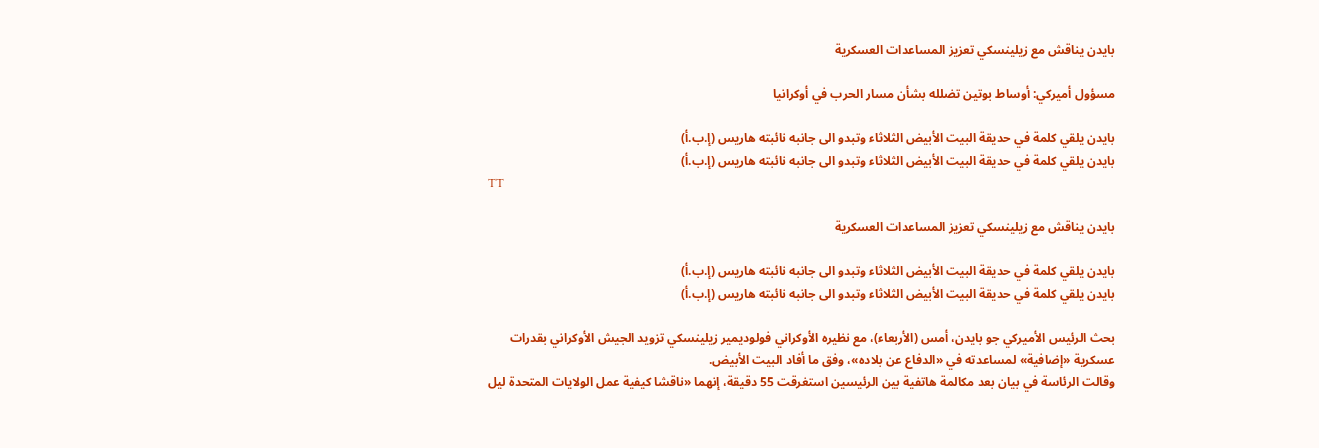بايدن يناقش مع زيلينسكي تعزيز المساعدات العسكرية

مسؤول أميركي: أوساط بوتين تضلله بشأن مسار الحرب في أوكرانيا

بايدن يلقي كلمة في حديقة البيت الأبيض الثلاثاء وتبدو الى جانبه نائبته هاريس (إ.ب.أ)
بايدن يلقي كلمة في حديقة البيت الأبيض الثلاثاء وتبدو الى جانبه نائبته هاريس (إ.ب.أ)
TT

بايدن يناقش مع زيلينسكي تعزيز المساعدات العسكرية

بايدن يلقي كلمة في حديقة البيت الأبيض الثلاثاء وتبدو الى جانبه نائبته هاريس (إ.ب.أ)
بايدن يلقي كلمة في حديقة البيت الأبيض الثلاثاء وتبدو الى جانبه نائبته هاريس (إ.ب.أ)

بحث الرئيس الأميركي جو بايدن، أمس (الأربعاء)، مع نظيره الأوكراني فولوديمير زيلينسكي تزويد الجيش الأوكراني بقدرات عسكرية «إضافية» لمساعدته في «الدفاع عن بلاده»، وفق ما أفاد البيت الأبيض.
وقالت الرئاسة في بيان بعد مكالمة هاتفية بين الرئيسين استغرقت 55 دقيقة، إنهما «ناقشا كيفية عمل الولايات المتحدة ليل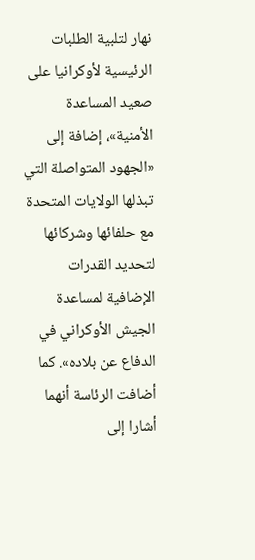نهار لتلبية الطلبات الرئيسية لأوكرانيا على صعيد المساعدة الأمنية»، إضافة إلى «الجهود المتواصلة التي تبذلها الولايات المتحدة مع حلفائها وشركائها لتحديد القدرات الإضافية لمساعدة الجيش الأوكراني في الدفاع عن بلاده». كما أضافت الرئاسة أنهما أشارا إلى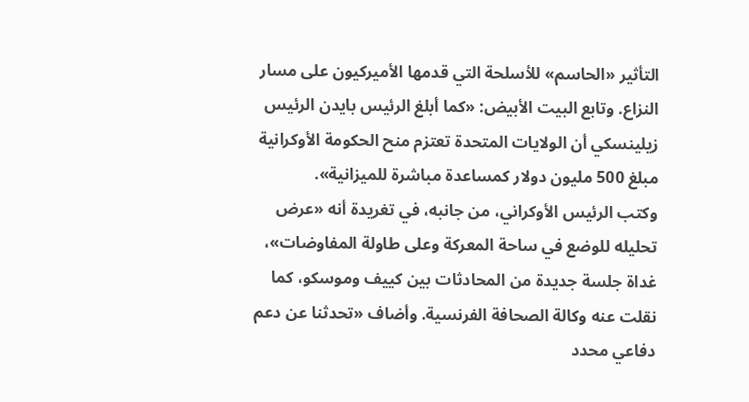التأثير «الحاسم» للأسلحة التي قدمها الأميركيون على مسار النزاع. وتابع البيت الأبيض: «كما أبلغ الرئيس بايدن الرئيس زيلينسكي أن الولايات المتحدة تعتزم منح الحكومة الأوكرانية مبلغ 500 مليون دولار كمساعدة مباشرة للميزانية».
وكتب الرئيس الأوكراني، من جانبه، في تغريدة أنه «عرض تحليله للوضع في ساحة المعركة وعلى طاولة المفاوضات»، غداة جلسة جديدة من المحادثات بين كييف وموسكو، كما نقلت عنه وكالة الصحافة الفرنسية. وأضاف «تحدثنا عن دعم دفاعي محدد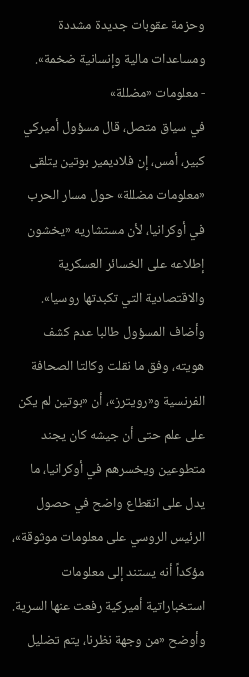وحزمة عقوبات جديدة مشددة ومساعدات مالية وإنسانية ضخمة».
- معلومات «مضللة»
في سياق متصل، قال مسؤول أميركي كبير، أمس، إن فلاديمير بوتين يتلقى «معلومات مضللة» حول مسار الحرب في أوكرانيا، لأن مستشاريه «يخشون إطلاعه على الخسائر العسكرية والاقتصادية التي تكبدتها روسيا».
وأضاف المسؤول طالبا عدم كشف هويته، وفق ما نقلت وكالتا الصحافة الفرنسية و«رويترز»، أن «بوتين لم يكن على علم حتى أن جيشه كان يجند متطوعين ويخسرهم في أوكرانيا، ما يدل على انقطاع واضح في حصول الرئيس الروسي على معلومات موثوقة»، مؤكداً أنه يستند إلى معلومات استخباراتية أميركية رفعت عنها السرية.
وأوضح «من وجهة نظرنا، يتم تضليل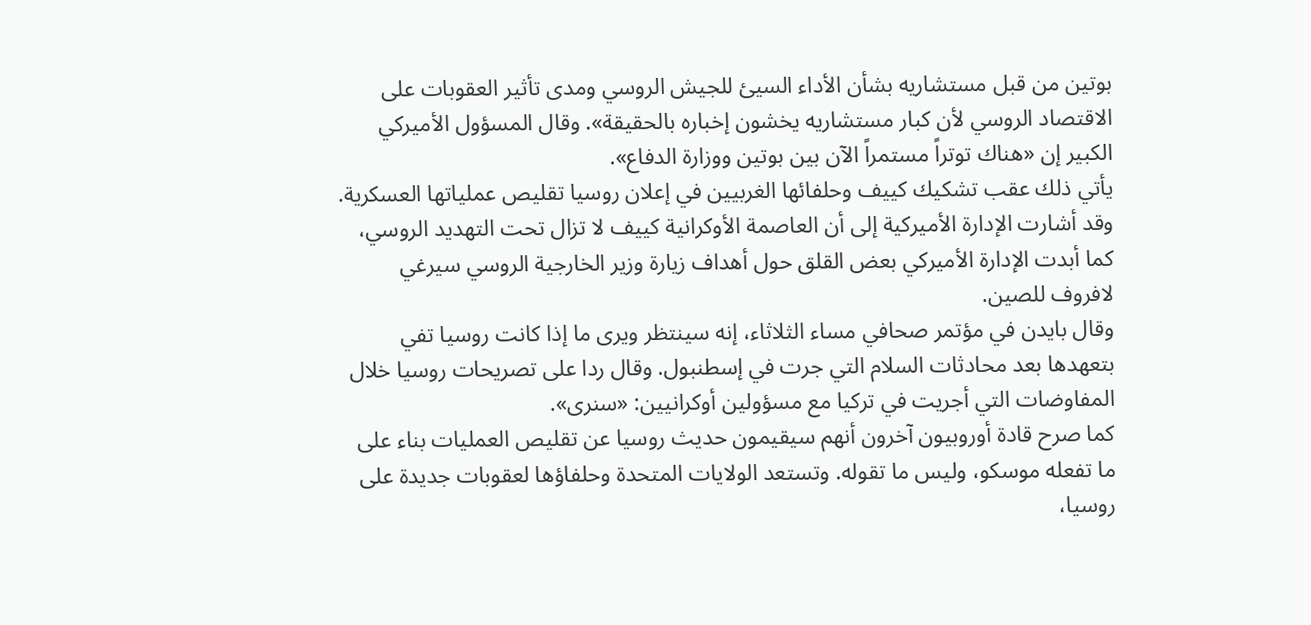بوتين من قبل مستشاريه بشأن الأداء السيئ للجيش الروسي ومدى تأثير العقوبات على الاقتصاد الروسي لأن كبار مستشاريه يخشون إخباره بالحقيقة». وقال المسؤول الأميركي الكبير إن «هناك توتراً مستمراً الآن بين بوتين ووزارة الدفاع».
يأتي ذلك عقب تشكيك كييف وحلفائها الغربيين في إعلان روسيا تقليص عملياتها العسكرية. وقد أشارت الإدارة الأميركية إلى أن العاصمة الأوكرانية كييف لا تزال تحت التهديد الروسي، كما أبدت الإدارة الأميركي بعض القلق حول أهداف زيارة وزير الخارجية الروسي سيرغي لافروف للصين.
وقال بايدن في مؤتمر صحافي مساء الثلاثاء، إنه سينتظر ويرى ما إذا كانت روسيا تفي بتعهدها بعد محادثات السلام التي جرت في إسطنبول. وقال ردا على تصريحات روسيا خلال المفاوضات التي أجريت في تركيا مع مسؤولين أوكرانيين: «سنرى».
كما صرح قادة أوروبيون آخرون أنهم سيقيمون حديث روسيا عن تقليص العمليات بناء على ما تفعله موسكو، وليس ما تقوله. وتستعد الولايات المتحدة وحلفاؤها لعقوبات جديدة على روسيا،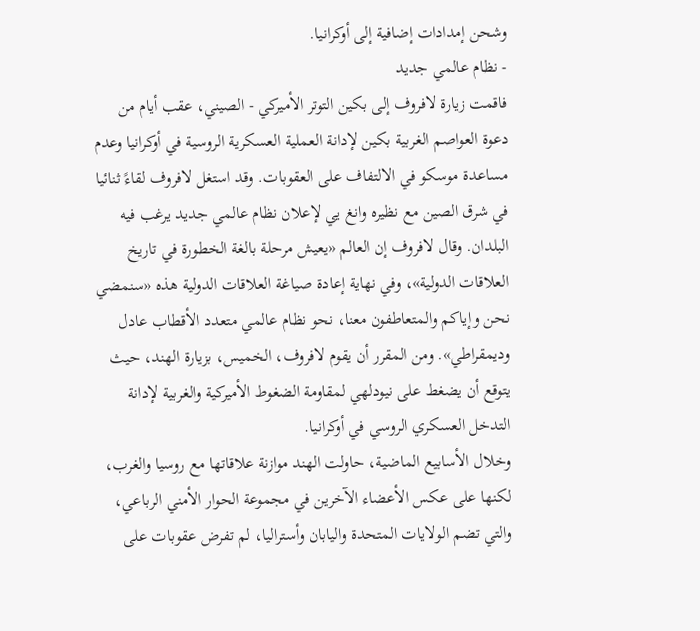وشحن إمدادات إضافية إلى أوكرانيا.
- نظام عالمي جديد
فاقمت زيارة لافروف إلى بكين التوتر الأميركي - الصيني، عقب أيام من دعوة العواصم الغربية بكين لإدانة العملية العسكرية الروسية في أوكرانيا وعدم مساعدة موسكو في الالتفاف على العقوبات. وقد استغل لافروف لقاءً ثنائيا في شرق الصين مع نظيره وانغ يي لإعلان نظام عالمي جديد يرغب فيه البلدان. وقال لافروف إن العالم «يعيش مرحلة بالغة الخطورة في تاريخ العلاقات الدولية»، وفي نهاية إعادة صياغة العلاقات الدولية هذه «سنمضي نحن وإياكم والمتعاطفون معنا، نحو نظام عالمي متعدد الأقطاب عادل وديمقراطي». ومن المقرر أن يقوم لافروف، الخميس، بزيارة الهند، حيث يتوقع أن يضغط على نيودلهي لمقاومة الضغوط الأميركية والغربية لإدانة التدخل العسكري الروسي في أوكرانيا.
وخلال الأسابيع الماضية، حاولت الهند موازنة علاقاتها مع روسيا والغرب، لكنها على عكس الأعضاء الآخرين في مجموعة الحوار الأمني الرباعي، والتي تضم الولايات المتحدة واليابان وأستراليا، لم تفرض عقوبات على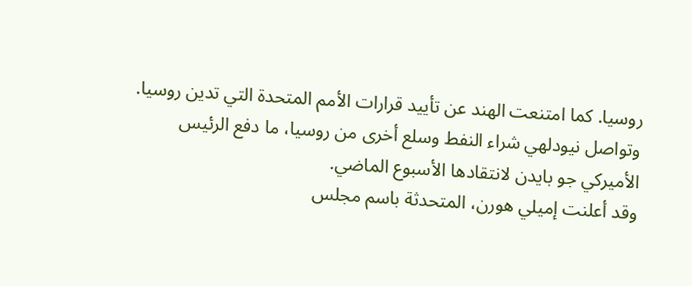روسيا. كما امتنعت الهند عن تأييد قرارات الأمم المتحدة التي تدين روسيا. وتواصل نيودلهي شراء النفط وسلع أخرى من روسيا، ما دفع الرئيس الأميركي جو بايدن لانتقادها الأسبوع الماضي.
وقد أعلنت إميلي هورن، المتحدثة باسم مجلس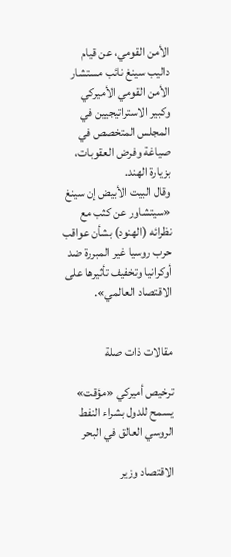الأمن القومي، عن قيام داليب سينغ نائب مستشار الأمن القومي الأميركي وكبير الاستراتيجيين في المجلس المتخصص في صياغة وفرض العقوبات، بزيارة الهند.
وقال البيت الأبيض إن سينغ «سيتشاور عن كثب مع نظرائه (الهنود) بشأن عواقب حرب روسيا غير المبررة ضد أوكرانيا وتخفيف تأثيرها على الاقتصاد العالمي».


مقالات ذات صلة

ترخيص أميركي «مؤقت» يسمح للدول بشراء النفط الروسي العالق في البحر

الاقتصاد وزير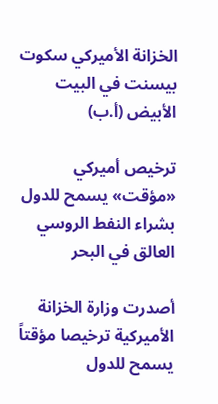الخزانة الأميركي سكوت بيسنت في البيت الأبيض (أ.ب)

ترخيص أميركي «مؤقت» يسمح للدول بشراء النفط الروسي العالق في البحر

أصدرت وزارة الخزانة الأميركية ترخيصا مؤقتاً يسمح للدول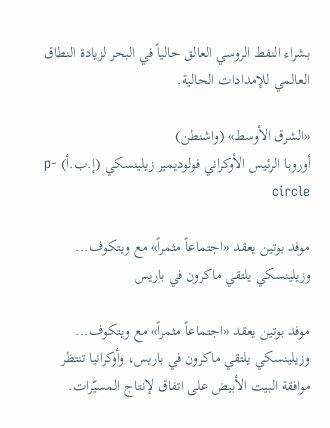بشراء النفط الروسي العالق حالياً في البحر لزيادة النطاق العالمي للإمدادات الحالية.

«الشرق الأوسط» (واشنطن)
أوروبا الرئيس الأوكراني فولوديمير زيلينسكي (إ.ب.أ) p-circle

موفد بوتين يعقد «اجتماعاً مثمراً» مع ويتكوف... وزيلينسكي يلتقي ماكرون في باريس

موفد بوتين يعقد «اجتماعاً مثمراً» مع ويتكوف... وزيلينسكي يلتقي ماكرون في باريس، وأوكرانيا تنتظر موافقة البيت الأبيض على اتفاق لإنتاج المسيّرات.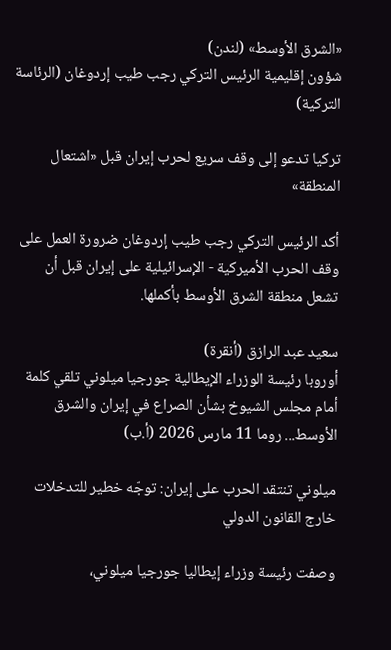«الشرق الأوسط» (لندن)
شؤون إقليمية الرئيس التركي رجب طيب إردوغان (الرئاسة التركية)

تركيا تدعو إلى وقف سريع لحرب إيران قبل «اشتعال المنطقة»

أكد الرئيس التركي رجب طيب إردوغان ضرورة العمل على وقف الحرب الأميركية - الإسرائيلية على إيران قبل أن تشعل منطقة الشرق الأوسط بأكملها.

سعيد عبد الرازق (أنقرة)
أوروبا رئيسة الوزراء الإيطالية جورجيا ميلوني تلقي كلمة أمام مجلس الشيوخ بشأن الصراع في إيران والشرق الأوسط... روما 11 مارس 2026 (أ.ب)

ميلوني تنتقد الحرب على إيران: توجّه خطير للتدخلات خارج القانون الدولي

وصفت رئيسة وزراء إيطاليا جورجيا ميلوني،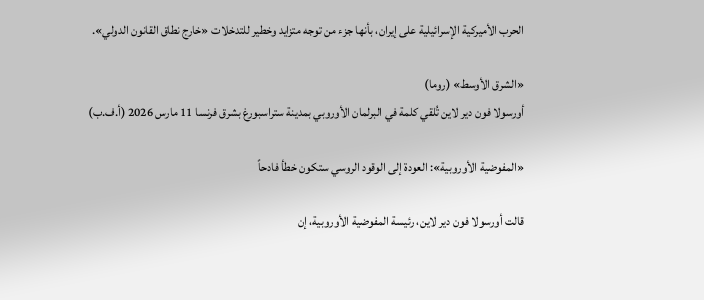الحرب الأميركية الإسرائيلية على إيران، بأنها جزء من توجه متزايد وخطير للتدخلات «خارج نطاق القانون الدولي».

«الشرق الأوسط» (روما)
أورسولا فون دير لاين تُلقي كلمة في البرلمان الأوروبي بمدينة ستراسبورغ بشرق فرنسا 11 مارس 2026 (أ.ف.ب)

«المفوضية الأوروبية»: العودة إلى الوقود الروسي ستكون خطأ فادحاً

قالت أورسولا فون دير لاين، رئيسة المفوضية الأوروبية، إن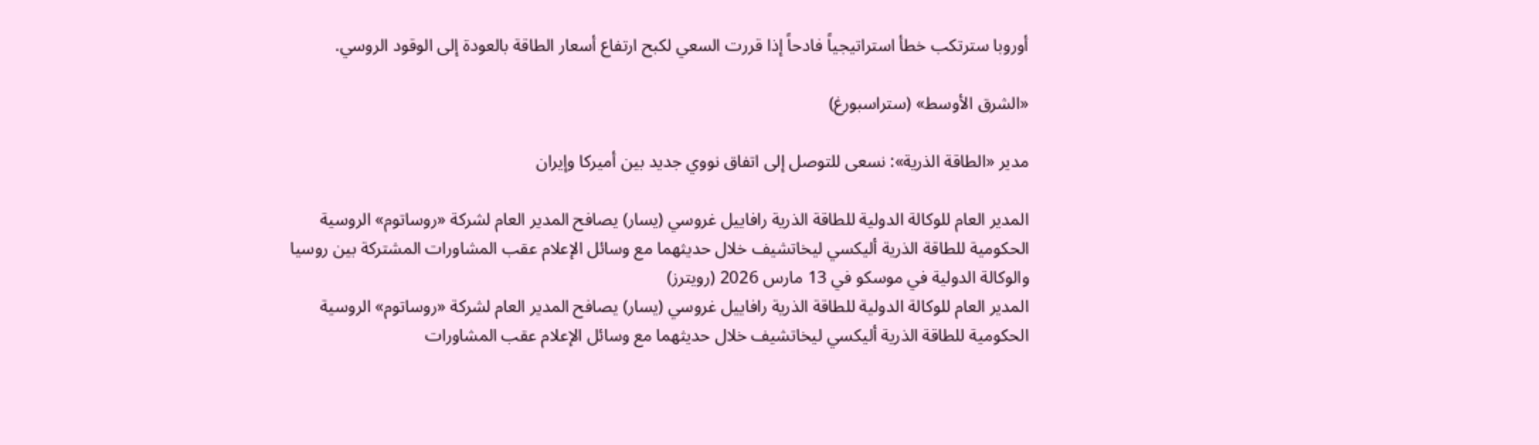أوروبا سترتكب خطأ استراتيجياً فادحاً إذا قررت السعي لكبح ارتفاع أسعار الطاقة بالعودة إلى الوقود الروسي.

«الشرق الأوسط» (ستراسبورغ)

مدير «الطاقة الذرية»: نسعى للتوصل إلى اتفاق نووي جديد بين أميركا وإيران

المدير العام للوكالة الدولية للطاقة الذرية رافاييل غروسي (يسار) يصافح المدير العام لشركة «روساتوم» الروسية الحكومية للطاقة الذرية أليكسي ليخاتشيف خلال حديثهما مع وسائل الإعلام عقب المشاورات المشتركة بين روسيا والوكالة الدولية في موسكو في 13 مارس 2026 (رويترز)
المدير العام للوكالة الدولية للطاقة الذرية رافاييل غروسي (يسار) يصافح المدير العام لشركة «روساتوم» الروسية الحكومية للطاقة الذرية أليكسي ليخاتشيف خلال حديثهما مع وسائل الإعلام عقب المشاورات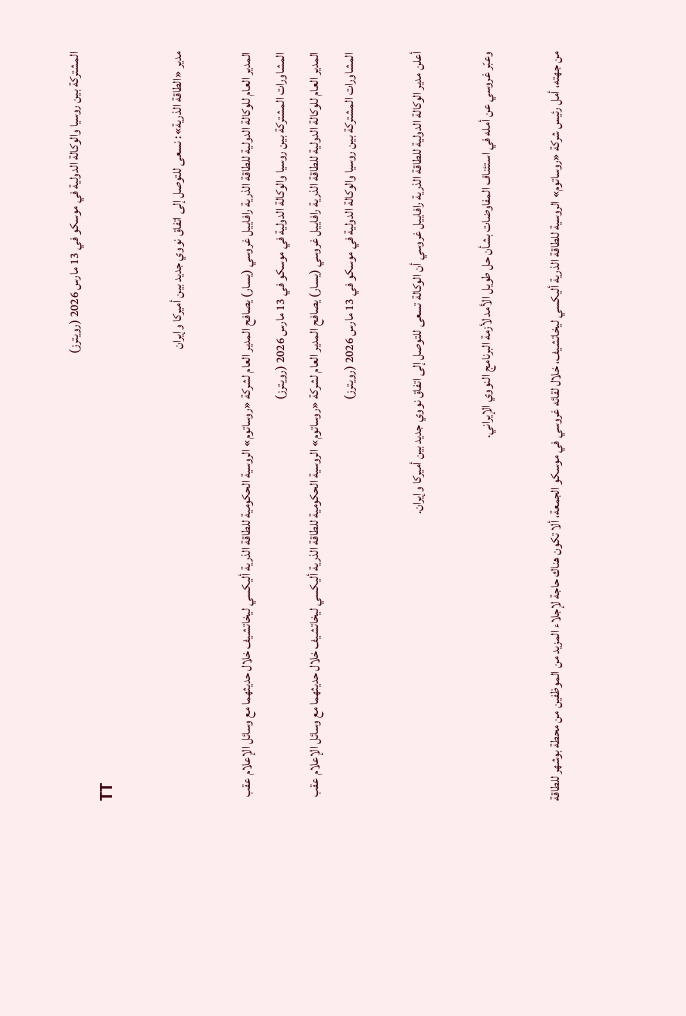المشتركة بين روسيا والوكالة الدولية في موسكو في 13 مارس 2026 (رويترز)
TT

مدير «الطاقة الذرية»: نسعى للتوصل إلى اتفاق نووي جديد بين أميركا وإيران

المدير العام للوكالة الدولية للطاقة الذرية رافاييل غروسي (يسار) يصافح المدير العام لشركة «روساتوم» الروسية الحكومية للطاقة الذرية أليكسي ليخاتشيف خلال حديثهما مع وسائل الإعلام عقب المشاورات المشتركة بين روسيا والوكالة الدولية في موسكو في 13 مارس 2026 (رويترز)
المدير العام للوكالة الدولية للطاقة الذرية رافاييل غروسي (يسار) يصافح المدير العام لشركة «روساتوم» الروسية الحكومية للطاقة الذرية أليكسي ليخاتشيف خلال حديثهما مع وسائل الإعلام عقب المشاورات المشتركة بين روسيا والوكالة الدولية في موسكو في 13 مارس 2026 (رويترز)

أعلن مدير الوكالة الدولية للطاقة الذرية رافاييل غروسي أن الوكالة تسعى للتوصل إلى اتفاق نووي جديد بين أميركا وإيران.

وعبّر غروسي عن أمله ‌في استئناف المفاوضات بشأن حل طويل الأمد لأزمة البرنامج النووي الإيراني.

من جهته، أمل رئيس شركة «روساتوم» الروسية للطاقة الذرية أليكسي ليخاتشيف، خلال لقائه غروسي في موسكو الجمعة، ألا تكون هناك حاجة لإجلاء المزيد من الموظفين من محطة بوشهر للطاقة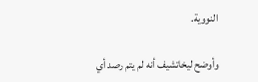النووية.

وأوضح ليخاتشيف أنه لم يتم رصد أي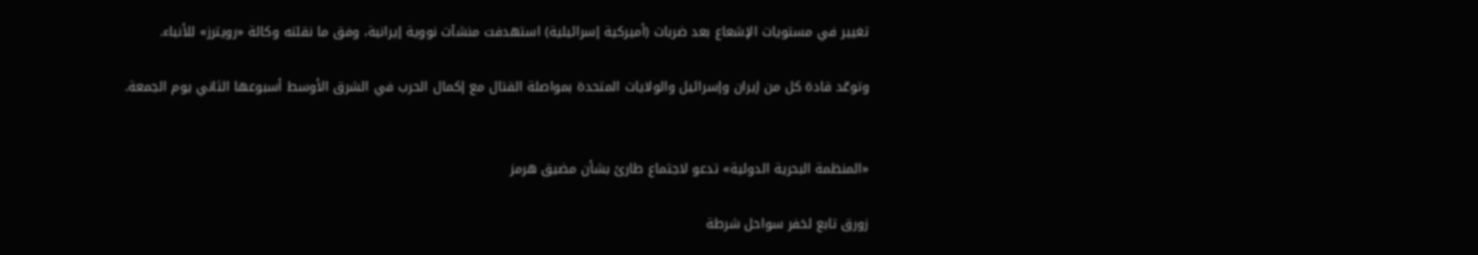تغيير في مستويات الإشعاع بعد ضربات (أميركية إسرائيلية) استهدفت منشآت نووية إيرانية، وفق ما نقلته وكالة «رويترز» للأنباء.

وتوعّد قادة كل من إيران وإسرائيل والولايات المتحدة بمواصلة القتال مع إكمال الحرب في الشرق الأوسط أسبوعها الثاني يوم الجمعة.


«المنظمة البحرية الدولية» تدعو لاجتماع طارئ بشأن مضيق هرمز

زورق تابع لخفر سواحل شرطة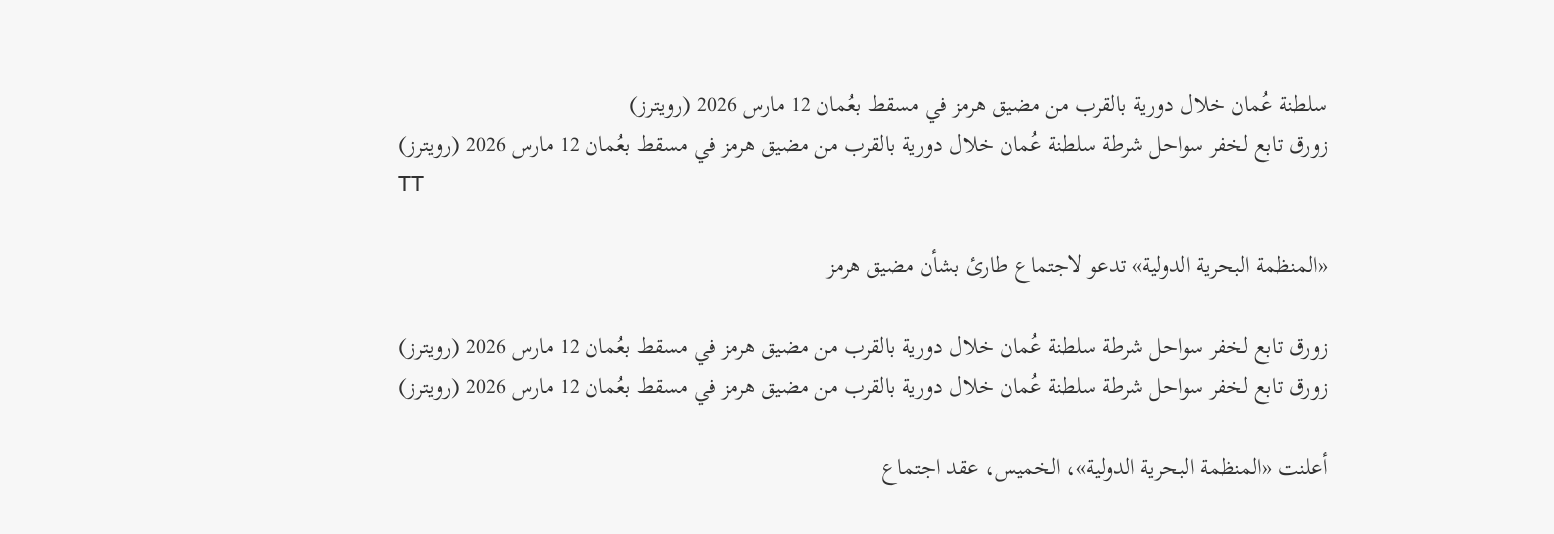سلطنة عُمان خلال دورية بالقرب من مضيق هرمز في مسقط بعُمان 12 مارس 2026 (رويترز)
زورق تابع لخفر سواحل شرطة سلطنة عُمان خلال دورية بالقرب من مضيق هرمز في مسقط بعُمان 12 مارس 2026 (رويترز)
TT

«المنظمة البحرية الدولية» تدعو لاجتماع طارئ بشأن مضيق هرمز

زورق تابع لخفر سواحل شرطة سلطنة عُمان خلال دورية بالقرب من مضيق هرمز في مسقط بعُمان 12 مارس 2026 (رويترز)
زورق تابع لخفر سواحل شرطة سلطنة عُمان خلال دورية بالقرب من مضيق هرمز في مسقط بعُمان 12 مارس 2026 (رويترز)

أعلنت «المنظمة البحرية الدولية»، الخميس، عقد اجتماع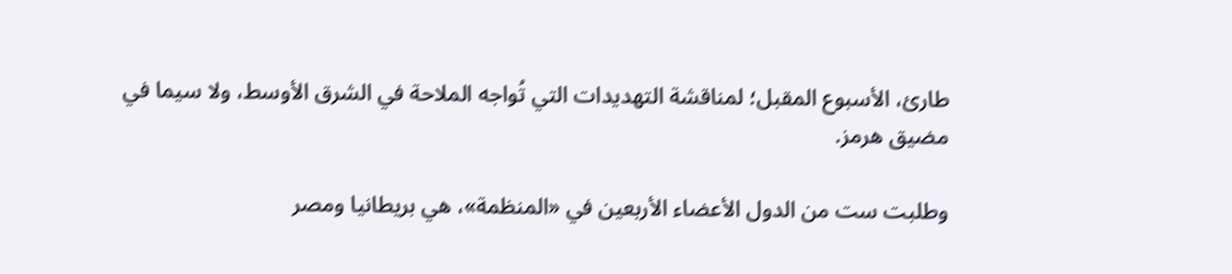طارئ، الأسبوع المقبل؛ لمناقشة التهديدات التي تُواجه الملاحة في الشرق الأوسط، ولا سيما في مضيق هرمز.

وطلبت ست من الدول الأعضاء الأربعين في «المنظمة»، هي بريطانيا ومصر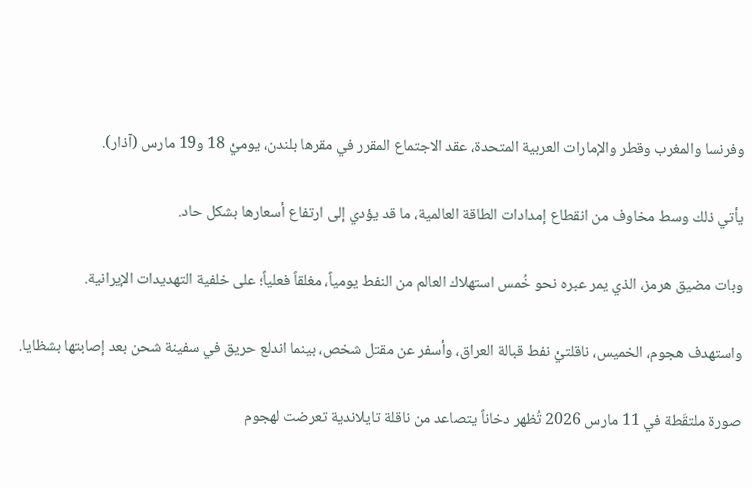وفرنسا والمغرب وقطر والإمارات العربية المتحدة، عقد الاجتماع المقرر في مقرها بلندن، يوميْ 18 و19 مارس (آذار).

يأتي ذلك وسط مخاوف من انقطاع إمدادات الطاقة العالمية، ما قد يؤدي إلى ارتفاع أسعارها بشكل حاد.

وبات مضيق هرمز، الذي يمر عبره نحو خُمس استهلاك العالم من النفط يومياً، مغلقاً فعلياً؛ على خلفية التهديدات الإيرانية.

واستهدف هجوم، الخميس، ناقلتيْ نفط قبالة العراق، وأسفر عن مقتل شخص، بينما اندلع حريق في سفينة شحن بعد إصابتها بشظايا.

صورة ملتقَطة في 11 مارس 2026 تُظهر دخاناً يتصاعد من ناقلة تايلاندية تعرضت لهجوم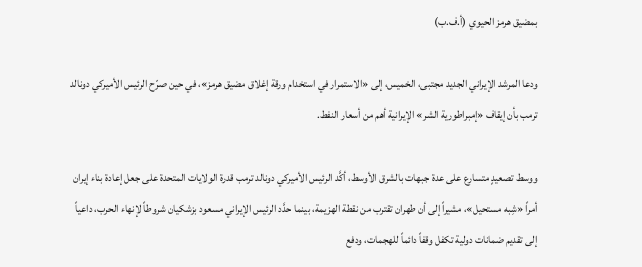بمضيق هرمز الحيوي (أ.ف.ب)

ودعا المرشد الإيراني الجديد مجتبى، الخميس، إلى «الاستمرار في استخدام ورقة إغلاق مضيق هرمز»، في حين صرّح الرئيس الأميركي دونالد ترمب بأن إيقاف «إمبراطورية الشر» الإيرانية أهم من أسعار النفط.

ووسط تصعيدٍ متسارع على عدة جبهات بالشرق الأوسط، أكَّد الرئيس الأميركي دونالد ترمب قدرة الولايات المتحدة على جعل إعادة بناء إيران أمراً «شِبه مستحيل»، مشيراً إلى أن طهران تقترب من نقطة الهزيمة، بينما حدَّد الرئيس الإيراني مسعود بزشكيان شروطاً لإنهاء الحرب، داعياً إلى تقديم ضمانات دولية تكفل وقفاً دائماً للهجمات، ودفع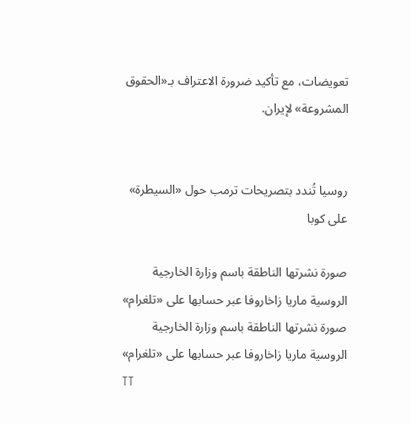تعويضات، مع تأكيد ضرورة الاعتراف بـ«الحقوق المشروعة» لإيران.


روسيا تُندد بتصريحات ترمب حول «السيطرة» على كوبا

صورة نشرتها الناطقة باسم وزارة الخارجية الروسية ماريا زاخاروفا عبر حسابها على «تلغرام»
صورة نشرتها الناطقة باسم وزارة الخارجية الروسية ماريا زاخاروفا عبر حسابها على «تلغرام»
TT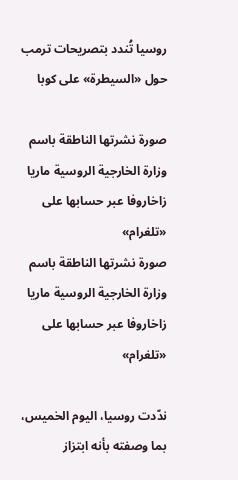روسيا تُندد بتصريحات ترمب حول «السيطرة» على كوبا

صورة نشرتها الناطقة باسم وزارة الخارجية الروسية ماريا زاخاروفا عبر حسابها على «تلغرام»
صورة نشرتها الناطقة باسم وزارة الخارجية الروسية ماريا زاخاروفا عبر حسابها على «تلغرام»

ندّدت روسيا، اليوم الخميس، بما وصفته بأنه ابتزاز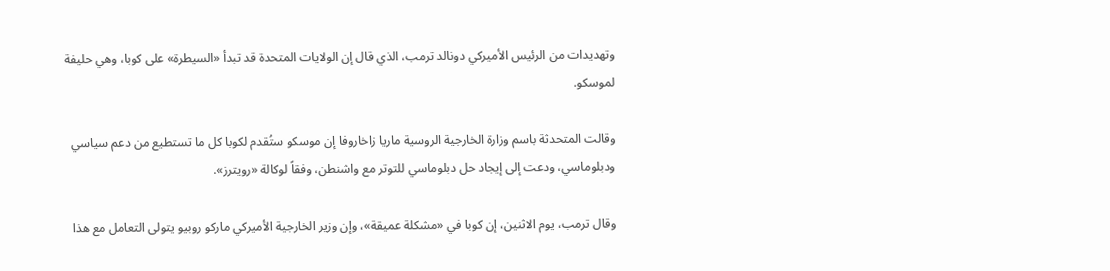وتهديدات من الرئيس الأميركي دونالد ترمب، الذي قال إن ‌الولايات المتحدة ‌قد تبدأ «السيطرة» على كوبا، وهي حليفة لموسكو.

وقالت المتحدثة باسم وزارة الخارجية الروسية ماريا زاخاروفا إن موسكو ستُقدم لكوبا كل ما ‌تستطيع ‌من دعم ‌سياسي ودبلوماسي، ودعت ‌إلى إيجاد حل دبلوماسي للتوتر مع واشنطن، وفقاً لوكالة «رويترز».

وقال ترمب، يوم ‌الاثنين، إن كوبا في «مشكلة عميقة»، وإن وزير الخارجية الأميركي ماركو روبيو يتولى التعامل مع هذا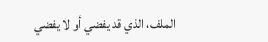الملف، الذي قد يفضي أو لا يفضي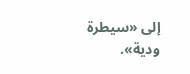إلى «سيطرة ودية».